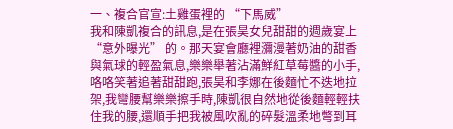一、複合官宣:土雞蛋裡的 “下馬威”
我和陳凱複合的訊息,是在張昊女兒甜甜的週歲宴上 “意外曝光” 的。那天宴會廳裡瀰漫著奶油的甜香與氣球的輕盈氣息,樂樂舉著沾滿鮮紅草莓醬的小手,咯咯笑著追著甜甜跑,張昊和李娜在後麵忙不迭地拉架,我彎腰幫樂樂擦手時,陳凱很自然地從後麵輕輕扶住我的腰,還順手把我被風吹亂的碎髮溫柔地彆到耳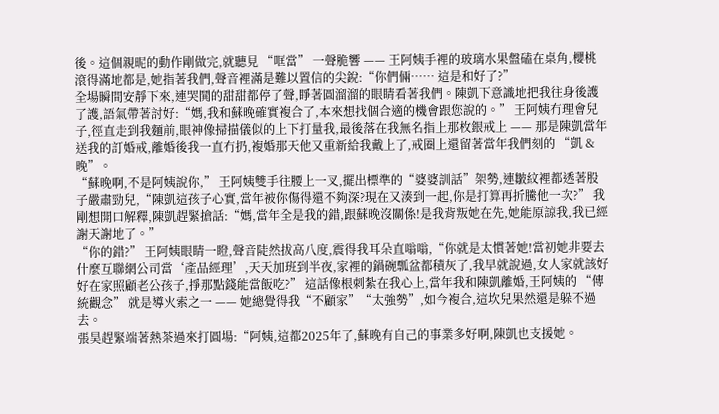後。這個親昵的動作剛做完,就聽見 “哐當” 一聲脆響 —— 王阿姨手裡的玻璃水果盤磕在桌角,櫻桃滾得滿地都是,她指著我們,聲音裡滿是難以置信的尖銳:“你們倆…… 這是和好了?”
全場瞬間安靜下來,連哭鬨的甜甜都停了聲,睜著圓溜溜的眼睛看著我們。陳凱下意識地把我往身後護了護,語氣帶著討好:“媽,我和蘇晚確實複合了,本來想找個合適的機會跟您說的。” 王阿姨冇理會兒子,徑直走到我麵前,眼神像掃描儀似的上下打量我,最後落在我無名指上那枚銀戒上 —— 那是陳凱當年送我的訂婚戒,離婚後我一直冇扔,複婚那天他又重新給我戴上了,戒圈上還留著當年我們刻的 “凱 & 晚”。
“蘇晚啊,不是阿姨說你,” 王阿姨雙手往腰上一叉,擺出標準的“婆婆訓話”架勢,連皺紋裡都透著股子嚴肅勁兒,“陳凱這孩子心實,當年被你傷得還不夠深?現在又湊到一起,你是打算再折騰他一次?” 我剛想開口解釋,陳凱趕緊搶話:“媽,當年全是我的錯,跟蘇晚沒關係!是我背叛她在先,她能原諒我,我已經謝天謝地了。”
“你的錯?” 王阿姨眼睛一瞪,聲音陡然拔高八度,震得我耳朵直嗡嗡,“你就是太慣著她!當初她非要去什麼互聯網公司當‘產品經理’,天天加班到半夜,家裡的鍋碗瓢盆都積灰了,我早就說過,女人家就該好好在家照顧老公孩子,掙那點錢能當飯吃?” 這話像根刺紮在我心上,當年我和陳凱離婚,王阿姨的 “傳統觀念” 就是導火索之一 —— 她總覺得我“不顧家”“太強勢”,如今複合,這坎兒果然還是躲不過去。
張昊趕緊端著熱茶過來打圓場:“阿姨,這都2025年了,蘇晚有自己的事業多好啊,陳凱也支援她。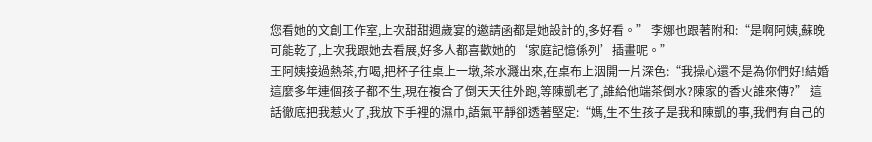您看她的文創工作室,上次甜甜週歲宴的邀請函都是她設計的,多好看。” 李娜也跟著附和:“是啊阿姨,蘇晚可能乾了,上次我跟她去看展,好多人都喜歡她的‘家庭記憶係列’插畫呢。”
王阿姨接過熱茶,冇喝,把杯子往桌上一墩,茶水濺出來,在桌布上洇開一片深色:“我操心還不是為你們好!結婚這麼多年連個孩子都不生,現在複合了倒天天往外跑,等陳凱老了,誰給他端茶倒水?陳家的香火誰來傳?” 這話徹底把我惹火了,我放下手裡的濕巾,語氣平靜卻透著堅定:“媽,生不生孩子是我和陳凱的事,我們有自己的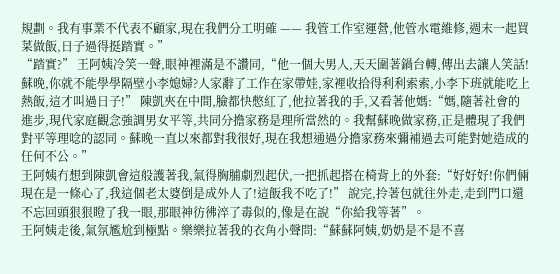規劃。我有事業不代表不顧家,現在我們分工明確 —— 我管工作室運營,他管水電維修,週末一起買菜做飯,日子過得挺踏實。”
“踏實?” 王阿姨冷笑一聲,眼神裡滿是不讚同,“他一個大男人,天天圍著鍋台轉,傳出去讓人笑話!蘇晚,你就不能學學隔壁小李媳婦?人家辭了工作在家帶娃,家裡收拾得利利索索,小李下班就能吃上熱飯,這才叫過日子!” 陳凱夾在中間,臉都快憋紅了,他拉著我的手,又看著他媽:“媽,隨著社會的進步,現代家庭觀念強調男女平等,共同分擔家務是理所當然的。我幫蘇晚做家務,正是體現了我們對平等理唸的認同。蘇晚一直以來都對我很好,現在我想通過分擔家務來彌補過去可能對她造成的任何不公。”
王阿姨冇想到陳凱會這般護著我,氣得胸脯劇烈起伏,一把抓起搭在椅背上的外套:“好好好!你們倆現在是一條心了,我這個老太婆倒是成外人了!這飯我不吃了!” 說完,拎著包就往外走,走到門口還不忘回頭狠狠瞪了我一眼,那眼神彷彿淬了毒似的,像是在說“你給我等著”。
王阿姨走後,氣氛尷尬到極點。樂樂拉著我的衣角小聲問:“蘇蘇阿姨,奶奶是不是不喜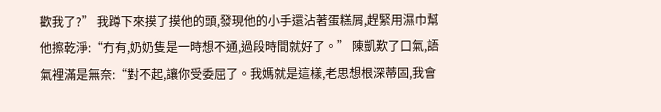歡我了?” 我蹲下來摸了摸他的頭,發現他的小手還沾著蛋糕屑,趕緊用濕巾幫他擦乾淨:“冇有,奶奶隻是一時想不通,過段時間就好了。” 陳凱歎了口氣,語氣裡滿是無奈:“對不起,讓你受委屈了。我媽就是這樣,老思想根深蒂固,我會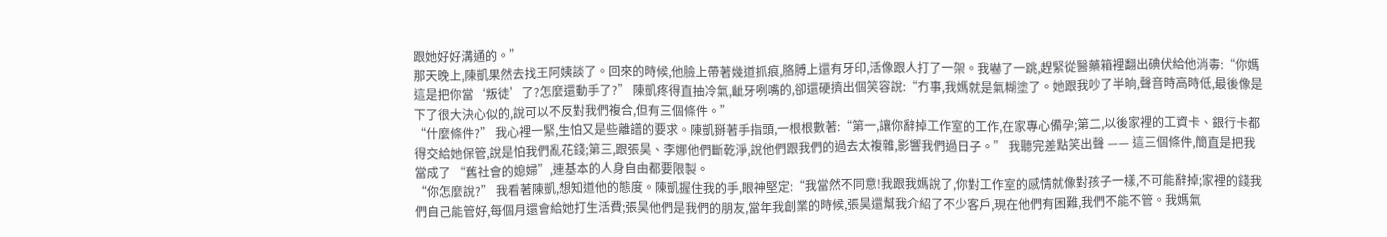跟她好好溝通的。”
那天晚上,陳凱果然去找王阿姨談了。回來的時候,他臉上帶著幾道抓痕,胳膊上還有牙印,活像跟人打了一架。我嚇了一跳,趕緊從醫藥箱裡翻出碘伏給他消毒:“你媽這是把你當‘叛徒’了?怎麼還動手了?” 陳凱疼得直抽冷氣,齜牙咧嘴的,卻還硬擠出個笑容說:“冇事,我媽就是氣糊塗了。她跟我吵了半晌,聲音時高時低,最後像是下了很大決心似的,說可以不反對我們複合,但有三個條件。”
“什麼條件?” 我心裡一緊,生怕又是些離譜的要求。陳凱掰著手指頭,一根根數著:“第一,讓你辭掉工作室的工作,在家專心備孕;第二,以後家裡的工資卡、銀行卡都得交給她保管,說是怕我們亂花錢;第三,跟張昊、李娜他們斷乾淨,說他們跟我們的過去太複雜,影響我們過日子。” 我聽完差點笑出聲 —— 這三個條件,簡直是把我當成了 “舊社會的媳婦”,連基本的人身自由都要限製。
“你怎麼說?” 我看著陳凱,想知道他的態度。陳凱握住我的手,眼神堅定:“我當然不同意!我跟我媽說了,你對工作室的感情就像對孩子一樣,不可能辭掉;家裡的錢我們自己能管好,每個月還會給她打生活費;張昊他們是我們的朋友,當年我創業的時候,張昊還幫我介紹了不少客戶,現在他們有困難,我們不能不管。我媽氣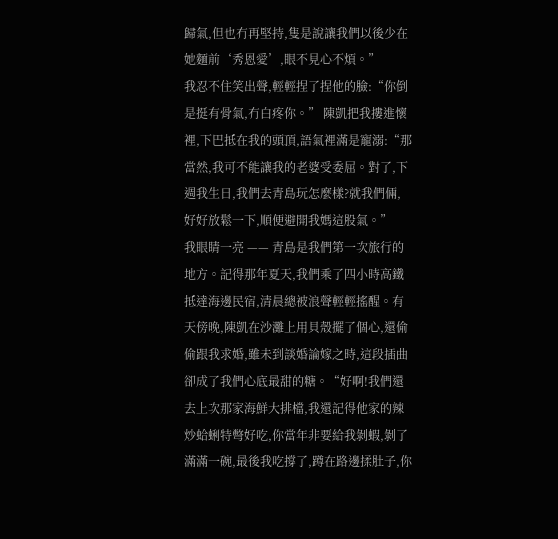歸氣,但也冇再堅持,隻是說讓我們以後少在她麵前‘秀恩愛’,眼不見心不煩。”
我忍不住笑出聲,輕輕捏了捏他的臉:“你倒是挺有骨氣,冇白疼你。” 陳凱把我摟進懷裡,下巴抵在我的頭頂,語氣裡滿是寵溺:“那當然,我可不能讓我的老婆受委屈。對了,下週我生日,我們去青島玩怎麼樣?就我們倆,好好放鬆一下,順便避開我媽這股氣。”
我眼睛一亮 —— 青島是我們第一次旅行的地方。記得那年夏天,我們乘了四小時高鐵抵達海邊民宿,清晨總被浪聲輕輕搖醒。有天傍晚,陳凱在沙灘上用貝殼擺了個心,還偷偷跟我求婚,雖未到談婚論嫁之時,這段插曲卻成了我們心底最甜的糖。“好啊!我們還去上次那家海鮮大排檔,我還記得他家的辣炒蛤蜊特彆好吃,你當年非要給我剝蝦,剝了滿滿一碗,最後我吃撐了,蹲在路邊揉肚子,你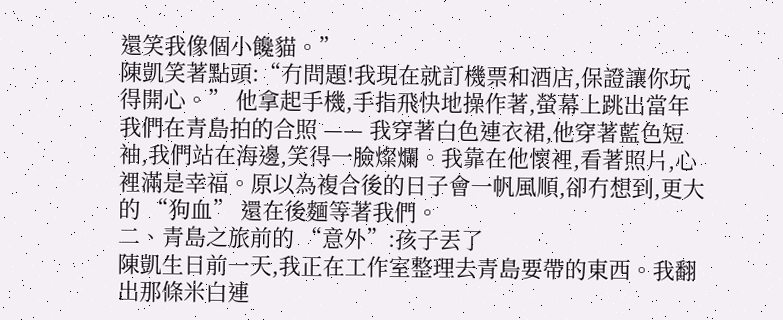還笑我像個小饞貓。”
陳凱笑著點頭:“冇問題!我現在就訂機票和酒店,保證讓你玩得開心。” 他拿起手機,手指飛快地操作著,螢幕上跳出當年我們在青島拍的合照 —— 我穿著白色連衣裙,他穿著藍色短袖,我們站在海邊,笑得一臉燦爛。我靠在他懷裡,看著照片,心裡滿是幸福。原以為複合後的日子會一帆風順,卻冇想到,更大的 “狗血” 還在後麵等著我們。
二、青島之旅前的 “意外”:孩子丟了
陳凱生日前一天,我正在工作室整理去青島要帶的東西。我翻出那條米白連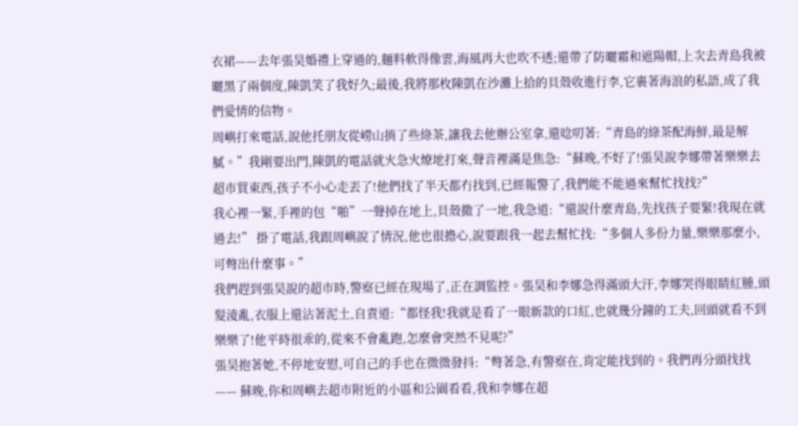衣裙——去年張昊婚禮上穿過的,麵料軟得像雲,海風再大也吹不透;還帶了防曬霜和遮陽帽,上次去青島我被曬黑了兩個度,陳凱笑了我好久;最後,我將那枚陳凱在沙灘上拾的貝殼收進行李,它裹著海浪的私語,成了我們愛情的信物。
周嶼打來電話,說他托朋友從嶗山捎了些綠茶,讓我去他辦公室拿,還唸叨著:“青島的綠茶配海鮮,最是解膩。”我剛要出門,陳凱的電話就火急火燎地打來,聲音裡滿是焦急:“蘇晚,不好了!張昊說李娜帶著樂樂去超市買東西,孩子不小心走丟了!他們找了半天都冇找到,已經報警了,我們能不能過來幫忙找找?”
我心裡一緊,手裡的包“啪”一聲掉在地上,貝殼撒了一地,我急道:“還說什麼青島,先找孩子要緊!我現在就過去!” 掛了電話,我跟周嶼說了情況,他也很擔心,說要跟我一起去幫忙找:“多個人多份力量,樂樂那麼小,可彆出什麼事。”
我們趕到張昊說的超市時,警察已經在現場了,正在調監控。張昊和李娜急得滿頭大汗,李娜哭得眼睛紅腫,頭髮淩亂,衣服上還沾著泥土,自責道:“都怪我!我就是看了一眼新款的口紅,也就幾分鐘的工夫,回頭就看不到樂樂了!他平時很乖的,從來不會亂跑,怎麼會突然不見呢?”
張昊抱著她,不停地安慰,可自己的手也在微微發抖:“彆著急,有警察在,肯定能找到的。我們再分頭找找 —— 蘇晚,你和周嶼去超市附近的小區和公園看看,我和李娜在超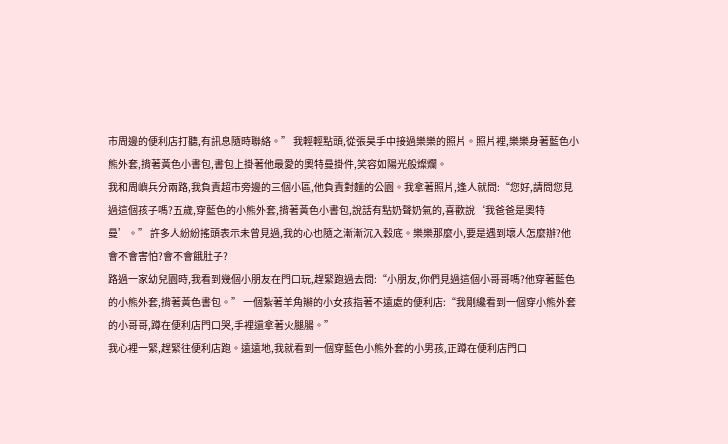市周邊的便利店打聽,有訊息隨時聯絡。” 我輕輕點頭,從張昊手中接過樂樂的照片。照片裡,樂樂身著藍色小熊外套,揹著黃色小書包,書包上掛著他最愛的奧特曼掛件,笑容如陽光般燦爛。
我和周嶼兵分兩路,我負責超市旁邊的三個小區,他負責對麵的公園。我拿著照片,逢人就問:“您好,請問您見過這個孩子嗎?五歲,穿藍色的小熊外套,揹著黃色小書包,說話有點奶聲奶氣的,喜歡說‘我爸爸是奧特曼’。” 許多人紛紛搖頭表示未曾見過,我的心也隨之漸漸沉入穀底。樂樂那麼小,要是遇到壞人怎麼辦?他會不會害怕?會不會餓肚子?
路過一家幼兒園時,我看到幾個小朋友在門口玩,趕緊跑過去問:“小朋友,你們見過這個小哥哥嗎?他穿著藍色的小熊外套,揹著黃色書包。” 一個紮著羊角辮的小女孩指著不遠處的便利店:“我剛纔看到一個穿小熊外套的小哥哥,蹲在便利店門口哭,手裡還拿著火腿腸。”
我心裡一緊,趕緊往便利店跑。遠遠地,我就看到一個穿藍色小熊外套的小男孩,正蹲在便利店門口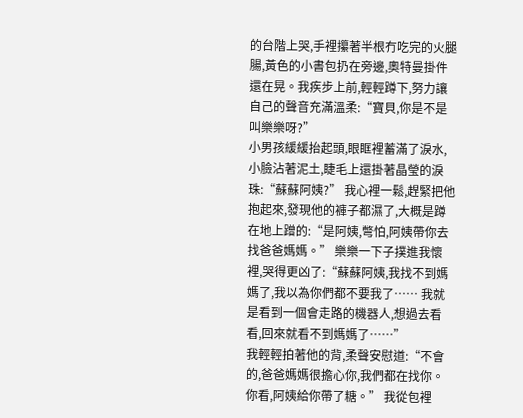的台階上哭,手裡攥著半根冇吃完的火腿腸,黃色的小書包扔在旁邊,奧特曼掛件還在晃。我疾步上前,輕輕蹲下,努力讓自己的聲音充滿溫柔:“寶貝,你是不是叫樂樂呀?”
小男孩緩緩抬起頭,眼眶裡蓄滿了淚水,小臉沾著泥土,睫毛上還掛著晶瑩的淚珠:“蘇蘇阿姨?” 我心裡一鬆,趕緊把他抱起來,發現他的褲子都濕了,大概是蹲在地上蹭的:“是阿姨,彆怕,阿姨帶你去找爸爸媽媽。” 樂樂一下子撲進我懷裡,哭得更凶了:“蘇蘇阿姨,我找不到媽媽了,我以為你們都不要我了…… 我就是看到一個會走路的機器人,想過去看看,回來就看不到媽媽了……”
我輕輕拍著他的背,柔聲安慰道:“不會的,爸爸媽媽很擔心你,我們都在找你。你看,阿姨給你帶了糖。” 我從包裡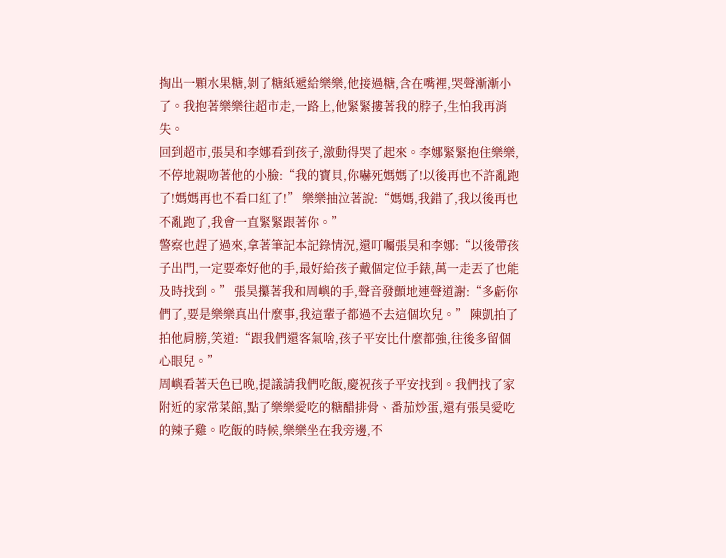掏出一顆水果糖,剝了糖紙遞給樂樂,他接過糖,含在嘴裡,哭聲漸漸小了。我抱著樂樂往超市走,一路上,他緊緊摟著我的脖子,生怕我再消失。
回到超市,張昊和李娜看到孩子,激動得哭了起來。李娜緊緊抱住樂樂,不停地親吻著他的小臉:“我的寶貝,你嚇死媽媽了!以後再也不許亂跑了!媽媽再也不看口紅了!” 樂樂抽泣著說:“媽媽,我錯了,我以後再也不亂跑了,我會一直緊緊跟著你。”
警察也趕了過來,拿著筆記本記錄情況,還叮囑張昊和李娜:“以後帶孩子出門,一定要牽好他的手,最好給孩子戴個定位手錶,萬一走丟了也能及時找到。” 張昊攥著我和周嶼的手,聲音發顫地連聲道謝:“多虧你們了,要是樂樂真出什麼事,我這輩子都過不去這個坎兒。” 陳凱拍了拍他肩膀,笑道:“跟我們還客氣啥,孩子平安比什麼都強,往後多留個心眼兒。”
周嶼看著天色已晚,提議請我們吃飯,慶祝孩子平安找到。我們找了家附近的家常菜館,點了樂樂愛吃的糖醋排骨、番茄炒蛋,還有張昊愛吃的辣子雞。吃飯的時候,樂樂坐在我旁邊,不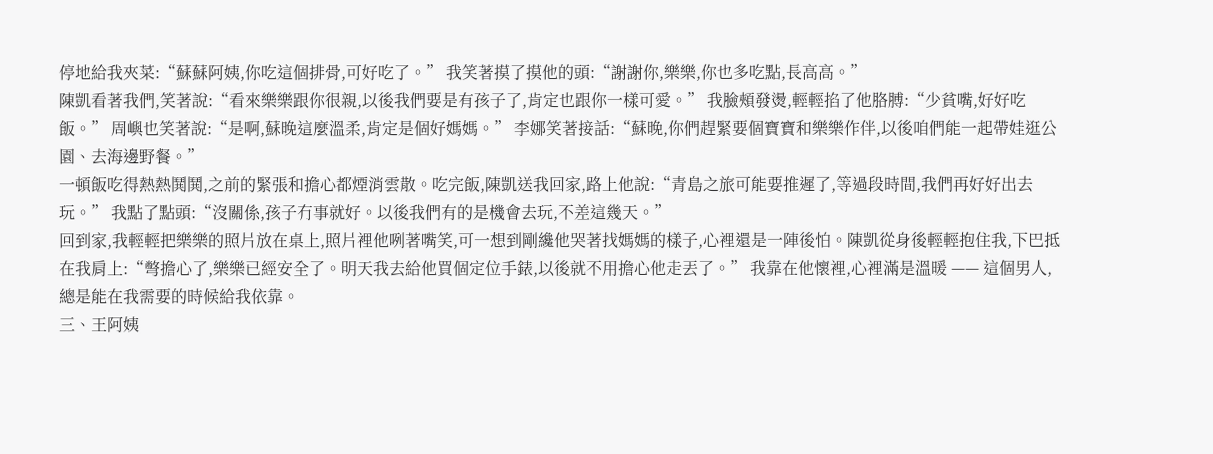停地給我夾菜:“蘇蘇阿姨,你吃這個排骨,可好吃了。” 我笑著摸了摸他的頭:“謝謝你,樂樂,你也多吃點,長高高。”
陳凱看著我們,笑著說:“看來樂樂跟你很親,以後我們要是有孩子了,肯定也跟你一樣可愛。” 我臉頰發燙,輕輕掐了他胳膊:“少貧嘴,好好吃飯。” 周嶼也笑著說:“是啊,蘇晚這麼溫柔,肯定是個好媽媽。” 李娜笑著接話:“蘇晚,你們趕緊要個寶寶和樂樂作伴,以後咱們能一起帶娃逛公園、去海邊野餐。”
一頓飯吃得熱熱鬨鬨,之前的緊張和擔心都煙消雲散。吃完飯,陳凱送我回家,路上他說:“青島之旅可能要推遲了,等過段時間,我們再好好出去玩。” 我點了點頭:“沒關係,孩子冇事就好。以後我們有的是機會去玩,不差這幾天。”
回到家,我輕輕把樂樂的照片放在桌上,照片裡他咧著嘴笑,可一想到剛纔他哭著找媽媽的樣子,心裡還是一陣後怕。陳凱從身後輕輕抱住我,下巴抵在我肩上:“彆擔心了,樂樂已經安全了。明天我去給他買個定位手錶,以後就不用擔心他走丟了。” 我靠在他懷裡,心裡滿是溫暖 —— 這個男人,總是能在我需要的時候給我依靠。
三、王阿姨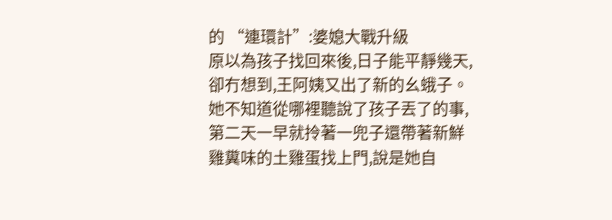的 “連環計”:婆媳大戰升級
原以為孩子找回來後,日子能平靜幾天,卻冇想到,王阿姨又出了新的幺蛾子。她不知道從哪裡聽說了孩子丟了的事,第二天一早就拎著一兜子還帶著新鮮雞糞味的土雞蛋找上門,說是她自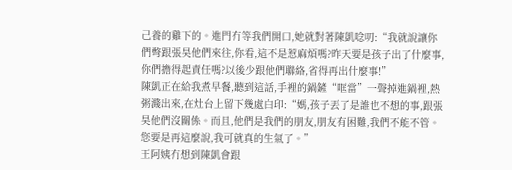己養的雞下的。進門冇等我們開口,她就對著陳凱唸叨:“我就說讓你們彆跟張昊他們來往,你看,這不是惹麻煩嗎?昨天要是孩子出了什麼事,你們擔得起責任嗎?以後少跟他們聯絡,省得再出什麼事!”
陳凱正在給我煮早餐,聽到這話,手裡的鍋鏟“哐當”一聲掉進鍋裡,熱粥濺出來,在灶台上留下幾處白印:“媽,孩子丟了是誰也不想的事,跟張昊他們沒關係。而且,他們是我們的朋友,朋友有困難,我們不能不管。您要是再這麼說,我可就真的生氣了。”
王阿姨冇想到陳凱會跟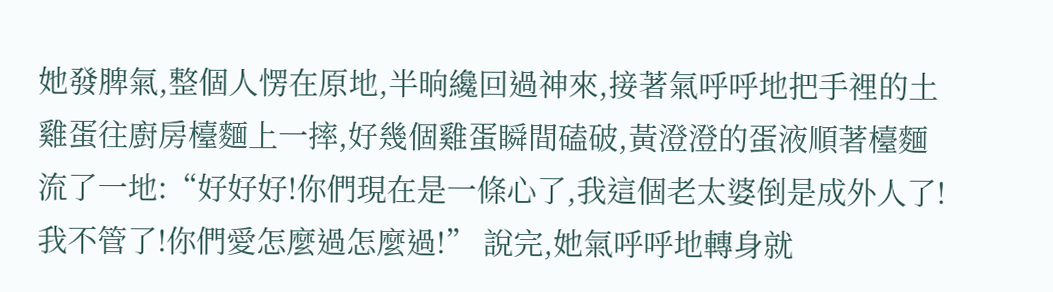她發脾氣,整個人愣在原地,半晌纔回過神來,接著氣呼呼地把手裡的土雞蛋往廚房檯麵上一摔,好幾個雞蛋瞬間磕破,黃澄澄的蛋液順著檯麵流了一地:“好好好!你們現在是一條心了,我這個老太婆倒是成外人了!我不管了!你們愛怎麼過怎麼過!” 說完,她氣呼呼地轉身就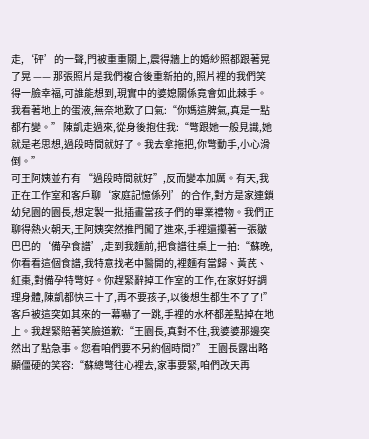走,‘砰’的一聲,門被重重關上,震得牆上的婚紗照都跟著晃了晃 —— 那張照片是我們複合後重新拍的,照片裡的我們笑得一臉幸福,可誰能想到,現實中的婆媳關係竟會如此棘手。
我看著地上的蛋液,無奈地歎了口氣:“你媽這脾氣,真是一點都冇變。” 陳凱走過來,從身後抱住我:“彆跟她一般見識,她就是老思想,過段時間就好了。我去拿拖把,你彆動手,小心滑倒。”
可王阿姨並冇有 “過段時間就好”,反而變本加厲。有天,我正在工作室和客戶聊‘家庭記憶係列’的合作,對方是家連鎖幼兒園的園長,想定製一批插畫當孩子們的畢業禮物。我們正聊得熱火朝天,王阿姨突然推門闖了進來,手裡還攥著一張皺巴巴的‘備孕食譜’,走到我麵前,把食譜往桌上一拍:“蘇晚,你看看這個食譜,我特意找老中醫開的,裡麵有當歸、黃芪、紅棗,對備孕特彆好。你趕緊辭掉工作室的工作,在家好好調理身體,陳凱都快三十了,再不要孩子,以後想生都生不了了!”
客戶被這突如其來的一幕嚇了一跳,手裡的水杯都差點掉在地上。我趕緊賠著笑臉道歉:“王園長,真對不住,我婆婆那邊突然出了點急事。您看咱們要不另約個時間?” 王園長露出略顯僵硬的笑容:“蘇總彆往心裡去,家事要緊,咱們改天再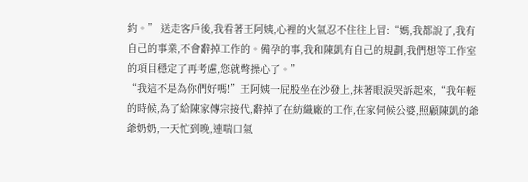約。” 送走客戶後,我看著王阿姨,心裡的火氣忍不住往上冒:“媽,我都說了,我有自己的事業,不會辭掉工作的。備孕的事,我和陳凱有自己的規劃,我們想等工作室的項目穩定了再考慮,您就彆操心了。”
“我這不是為你們好嗎!”王阿姨一屁股坐在沙發上,抹著眼淚哭訴起來,“我年輕的時候,為了給陳家傳宗接代,辭掉了在紡織廠的工作,在家伺候公婆,照顧陳凱的爺爺奶奶,一天忙到晚,連喘口氣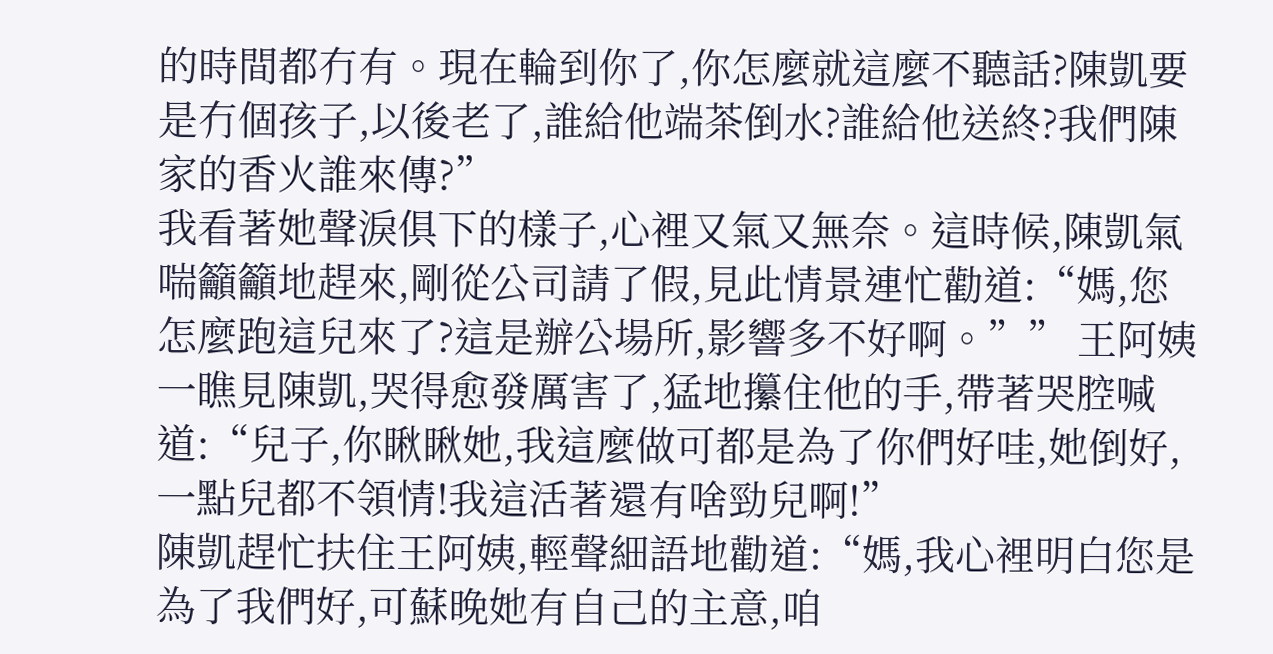的時間都冇有。現在輪到你了,你怎麼就這麼不聽話?陳凱要是冇個孩子,以後老了,誰給他端茶倒水?誰給他送終?我們陳家的香火誰來傳?”
我看著她聲淚俱下的樣子,心裡又氣又無奈。這時候,陳凱氣喘籲籲地趕來,剛從公司請了假,見此情景連忙勸道:“媽,您怎麼跑這兒來了?這是辦公場所,影響多不好啊。”” 王阿姨一瞧見陳凱,哭得愈發厲害了,猛地攥住他的手,帶著哭腔喊道:“兒子,你瞅瞅她,我這麼做可都是為了你們好哇,她倒好,一點兒都不領情!我這活著還有啥勁兒啊!”
陳凱趕忙扶住王阿姨,輕聲細語地勸道:“媽,我心裡明白您是為了我們好,可蘇晚她有自己的主意,咱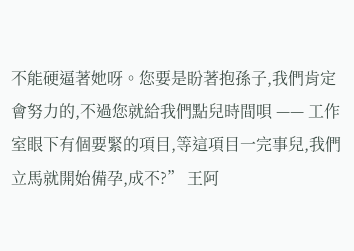不能硬逼著她呀。您要是盼著抱孫子,我們肯定會努力的,不過您就給我們點兒時間唄 —— 工作室眼下有個要緊的項目,等這項目一完事兒,我們立馬就開始備孕,成不?” 王阿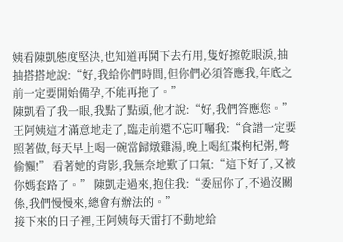姨看陳凱態度堅決,也知道再鬨下去冇用,隻好擦乾眼淚,抽抽搭搭地說:“好,我給你們時間,但你們必須答應我,年底之前一定要開始備孕,不能再拖了。”
陳凱看了我一眼,我點了點頭,他才說:“好,我們答應您。” 王阿姨這才滿意地走了,臨走前還不忘叮囑我:“食譜一定要照著做,每天早上喝一碗當歸燉雞湯,晚上喝紅棗枸杞粥,彆偷懶!” 看著她的背影,我無奈地歎了口氣:“這下好了,又被你媽套路了。” 陳凱走過來,抱住我:“委屈你了,不過沒關係,我們慢慢來,總會有辦法的。”
接下來的日子裡,王阿姨每天雷打不動地給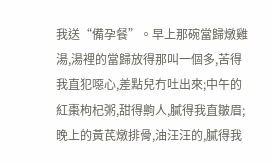我送“備孕餐”。早上那碗當歸燉雞湯,湯裡的當歸放得那叫一個多,苦得我直犯噁心,差點兒冇吐出來;中午的紅棗枸杞粥,甜得齁人,膩得我直皺眉;晚上的黃芪燉排骨,油汪汪的,膩得我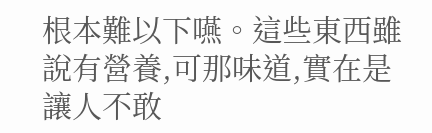根本難以下嚥。這些東西雖說有營養,可那味道,實在是讓人不敢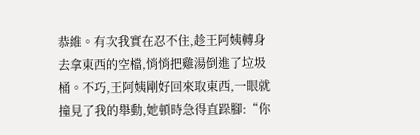恭維。有次我實在忍不住,趁王阿姨轉身去拿東西的空檔,悄悄把雞湯倒進了垃圾桶。不巧,王阿姨剛好回來取東西,一眼就撞見了我的舉動,她頓時急得直跺腳:“你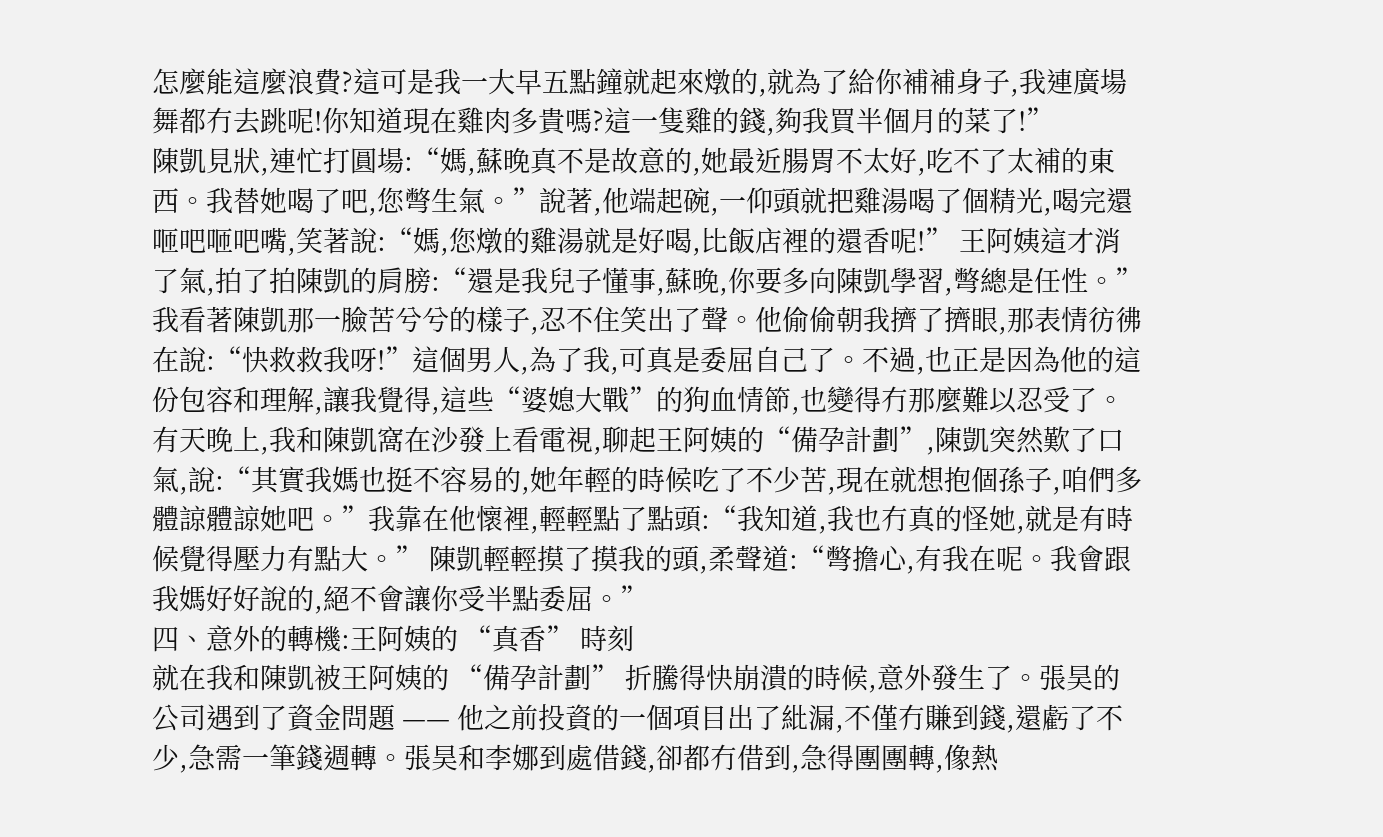怎麼能這麼浪費?這可是我一大早五點鐘就起來燉的,就為了給你補補身子,我連廣場舞都冇去跳呢!你知道現在雞肉多貴嗎?這一隻雞的錢,夠我買半個月的菜了!”
陳凱見狀,連忙打圓場:“媽,蘇晚真不是故意的,她最近腸胃不太好,吃不了太補的東西。我替她喝了吧,您彆生氣。”說著,他端起碗,一仰頭就把雞湯喝了個精光,喝完還咂吧咂吧嘴,笑著說:“媽,您燉的雞湯就是好喝,比飯店裡的還香呢!” 王阿姨這才消了氣,拍了拍陳凱的肩膀:“還是我兒子懂事,蘇晚,你要多向陳凱學習,彆總是任性。”
我看著陳凱那一臉苦兮兮的樣子,忍不住笑出了聲。他偷偷朝我擠了擠眼,那表情彷彿在說:“快救救我呀!”這個男人,為了我,可真是委屈自己了。不過,也正是因為他的這份包容和理解,讓我覺得,這些“婆媳大戰”的狗血情節,也變得冇那麼難以忍受了。
有天晚上,我和陳凱窩在沙發上看電視,聊起王阿姨的“備孕計劃”,陳凱突然歎了口氣,說:“其實我媽也挺不容易的,她年輕的時候吃了不少苦,現在就想抱個孫子,咱們多體諒體諒她吧。”我靠在他懷裡,輕輕點了點頭:“我知道,我也冇真的怪她,就是有時候覺得壓力有點大。” 陳凱輕輕摸了摸我的頭,柔聲道:“彆擔心,有我在呢。我會跟我媽好好說的,絕不會讓你受半點委屈。”
四、意外的轉機:王阿姨的 “真香” 時刻
就在我和陳凱被王阿姨的 “備孕計劃” 折騰得快崩潰的時候,意外發生了。張昊的公司遇到了資金問題 —— 他之前投資的一個項目出了紕漏,不僅冇賺到錢,還虧了不少,急需一筆錢週轉。張昊和李娜到處借錢,卻都冇借到,急得團團轉,像熱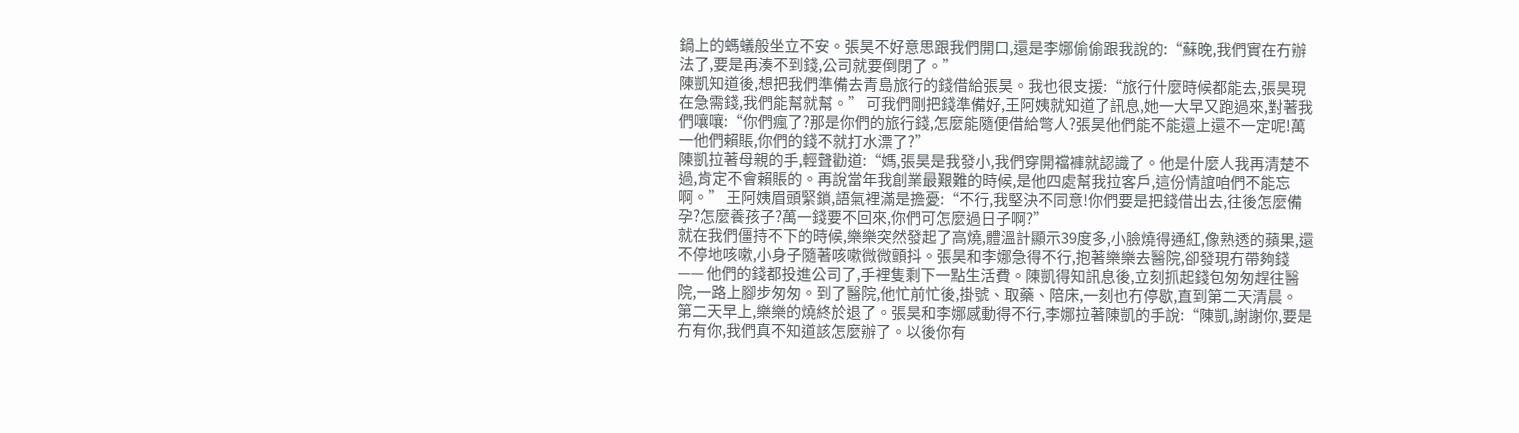鍋上的螞蟻般坐立不安。張昊不好意思跟我們開口,還是李娜偷偷跟我說的:“蘇晚,我們實在冇辦法了,要是再湊不到錢,公司就要倒閉了。”
陳凱知道後,想把我們準備去青島旅行的錢借給張昊。我也很支援:“旅行什麼時候都能去,張昊現在急需錢,我們能幫就幫。” 可我們剛把錢準備好,王阿姨就知道了訊息,她一大早又跑過來,對著我們嚷嚷:“你們瘋了?那是你們的旅行錢,怎麼能隨便借給彆人?張昊他們能不能還上還不一定呢!萬一他們賴賬,你們的錢不就打水漂了?”
陳凱拉著母親的手,輕聲勸道:“媽,張昊是我發小,我們穿開襠褲就認識了。他是什麼人我再清楚不過,肯定不會賴賬的。再說當年我創業最艱難的時候,是他四處幫我拉客戶,這份情誼咱們不能忘啊。” 王阿姨眉頭緊鎖,語氣裡滿是擔憂:“不行,我堅決不同意!你們要是把錢借出去,往後怎麼備孕?怎麼養孩子?萬一錢要不回來,你們可怎麼過日子啊?”
就在我們僵持不下的時候,樂樂突然發起了高燒,體溫計顯示39度多,小臉燒得通紅,像熟透的蘋果,還不停地咳嗽,小身子隨著咳嗽微微顫抖。張昊和李娜急得不行,抱著樂樂去醫院,卻發現冇帶夠錢 —— 他們的錢都投進公司了,手裡隻剩下一點生活費。陳凱得知訊息後,立刻抓起錢包匆匆趕往醫院,一路上腳步匆匆。到了醫院,他忙前忙後,掛號、取藥、陪床,一刻也冇停歇,直到第二天清晨。
第二天早上,樂樂的燒終於退了。張昊和李娜感動得不行,李娜拉著陳凱的手說:“陳凱,謝謝你,要是冇有你,我們真不知道該怎麼辦了。以後你有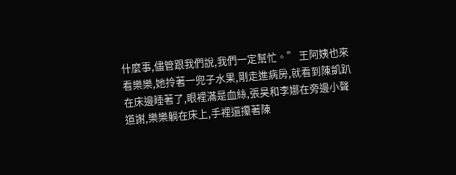什麼事,儘管跟我們說,我們一定幫忙。” 王阿姨也來看樂樂,她拎著一兜子水果,剛走進病房,就看到陳凱趴在床邊睡著了,眼裡滿是血絲,張昊和李娜在旁邊小聲道謝,樂樂躺在床上,手裡還攥著陳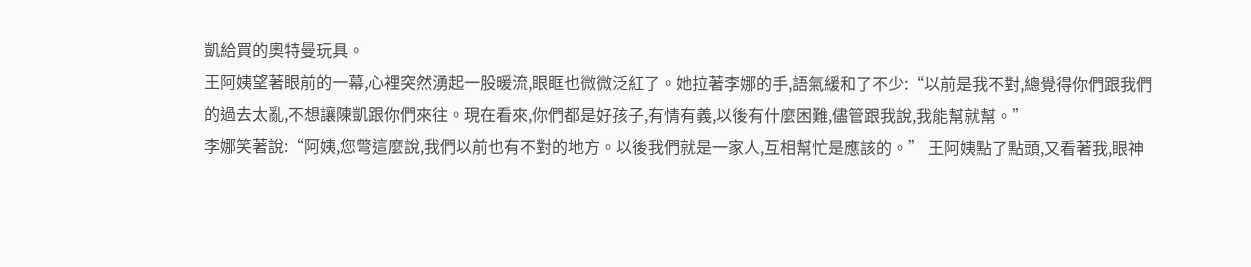凱給買的奧特曼玩具。
王阿姨望著眼前的一幕,心裡突然湧起一股暖流,眼眶也微微泛紅了。她拉著李娜的手,語氣緩和了不少:“以前是我不對,總覺得你們跟我們的過去太亂,不想讓陳凱跟你們來往。現在看來,你們都是好孩子,有情有義,以後有什麼困難,儘管跟我說,我能幫就幫。”
李娜笑著說:“阿姨,您彆這麼說,我們以前也有不對的地方。以後我們就是一家人,互相幫忙是應該的。” 王阿姨點了點頭,又看著我,眼神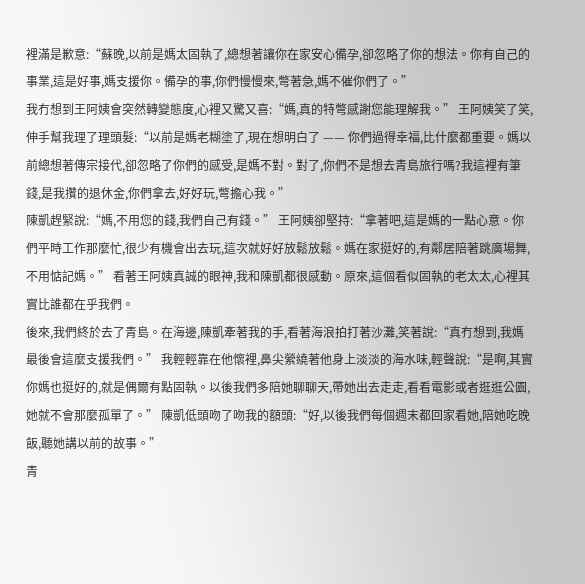裡滿是歉意:“蘇晚,以前是媽太固執了,總想著讓你在家安心備孕,卻忽略了你的想法。你有自己的事業,這是好事,媽支援你。備孕的事,你們慢慢來,彆著急,媽不催你們了。”
我冇想到王阿姨會突然轉變態度,心裡又驚又喜:“媽,真的特彆感謝您能理解我。” 王阿姨笑了笑,伸手幫我理了理頭髮:“以前是媽老糊塗了,現在想明白了 —— 你們過得幸福,比什麼都重要。媽以前總想著傳宗接代,卻忽略了你們的感受,是媽不對。對了,你們不是想去青島旅行嗎?我這裡有筆錢,是我攢的退休金,你們拿去,好好玩,彆擔心我。”
陳凱趕緊說:“媽,不用您的錢,我們自己有錢。” 王阿姨卻堅持:“拿著吧,這是媽的一點心意。你們平時工作那麼忙,很少有機會出去玩,這次就好好放鬆放鬆。媽在家挺好的,有鄰居陪著跳廣場舞,不用惦記媽。” 看著王阿姨真誠的眼神,我和陳凱都很感動。原來,這個看似固執的老太太,心裡其實比誰都在乎我們。
後來,我們終於去了青島。在海邊,陳凱牽著我的手,看著海浪拍打著沙灘,笑著說:“真冇想到,我媽最後會這麼支援我們。” 我輕輕靠在他懷裡,鼻尖縈繞著他身上淡淡的海水味,輕聲說:“是啊,其實你媽也挺好的,就是偶爾有點固執。以後我們多陪她聊聊天,帶她出去走走,看看電影或者逛逛公園,她就不會那麼孤單了。” 陳凱低頭吻了吻我的額頭:“好,以後我們每個週末都回家看她,陪她吃晚飯,聽她講以前的故事。”
青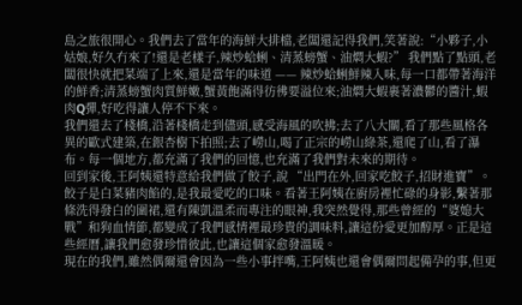島之旅很開心。我們去了當年的海鮮大排檔,老闆還記得我們,笑著說:“小夥子,小姑娘,好久冇來了!還是老樣子,辣炒蛤蜊、清蒸螃蟹、油燜大蝦?” 我們點了點頭,老闆很快就把菜端了上來,還是當年的味道 —— 辣炒蛤蜊鮮辣入味,每一口都帶著海洋的鮮香;清蒸螃蟹肉質鮮嫩,蟹黃飽滿得彷彿要溢位來;油燜大蝦裹著濃鬱的醬汁,蝦肉Q彈,好吃得讓人停不下來。
我們還去了棧橋,沿著棧橋走到儘頭,感受海風的吹拂;去了八大關,看了那些風格各異的歐式建築,在銀杏樹下拍照;去了嶗山,喝了正宗的嶗山綠茶,還爬了山,看了瀑布。每一個地方,都充滿了我們的回憶,也充滿了我們對未來的期待。
回到家後,王阿姨還特意給我們做了餃子,說 “出門在外,回家吃餃子,招財進寶”。餃子是白菜豬肉餡的,是我最愛吃的口味。看著王阿姨在廚房裡忙碌的身影,繫著那條洗得發白的圍裙,還有陳凱溫柔而專注的眼神,我突然覺得,那些曾經的“婆媳大戰”和狗血情節,都變成了我們感情裡最珍貴的調味料,讓這份愛更加醇厚。正是這些經曆,讓我們愈發珍惜彼此,也讓這個家愈發溫暖。
現在的我們,雖然偶爾還會因為一些小事拌嘴,王阿姨也還會偶爾問起備孕的事,但更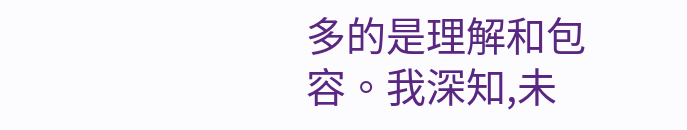多的是理解和包容。我深知,未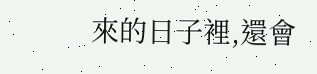來的日子裡,還會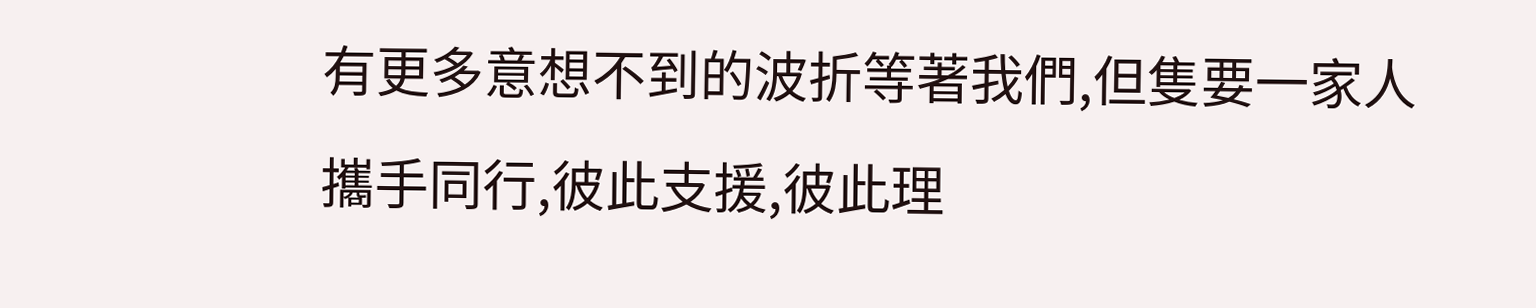有更多意想不到的波折等著我們,但隻要一家人攜手同行,彼此支援,彼此理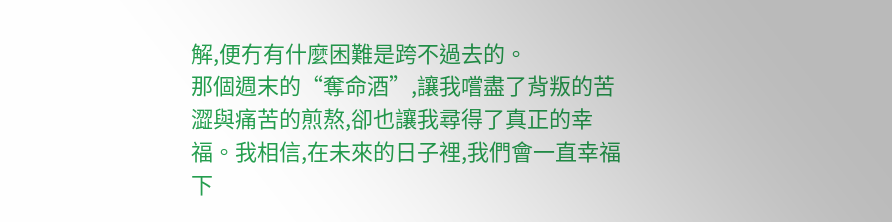解,便冇有什麼困難是跨不過去的。
那個週末的“奪命酒”,讓我嚐盡了背叛的苦澀與痛苦的煎熬,卻也讓我尋得了真正的幸福。我相信,在未來的日子裡,我們會一直幸福下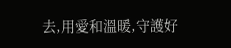去,用愛和溫暖,守護好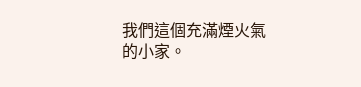我們這個充滿煙火氣的小家。